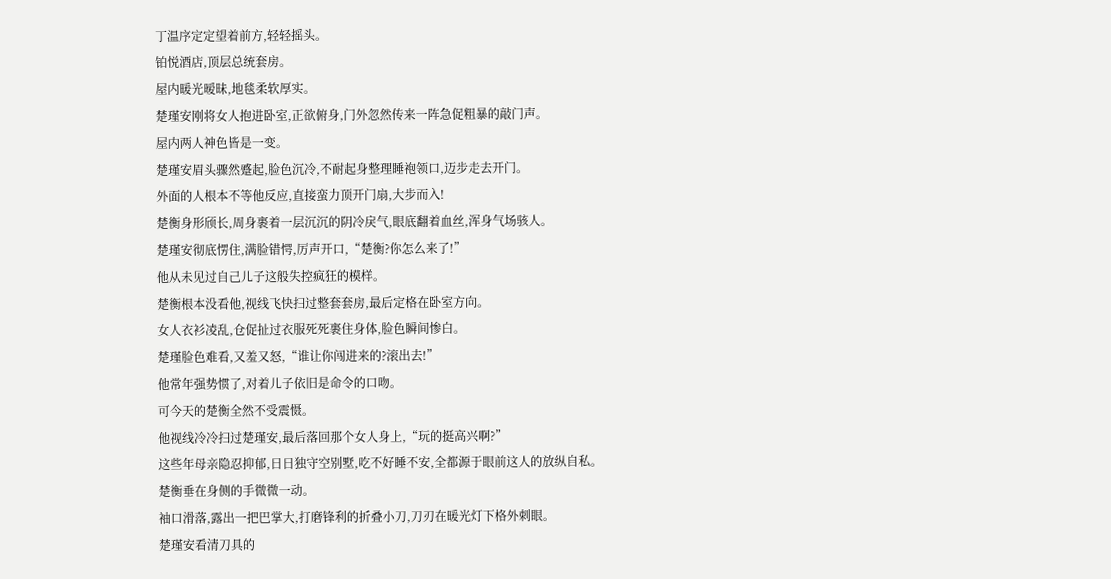丁温序定定望着前方,轻轻摇头。
铂悦酒店,顶层总统套房。
屋内暖光暧昧,地毯柔软厚实。
楚瑾安刚将女人抱进卧室,正欲俯身,门外忽然传来一阵急促粗暴的敲门声。
屋内两人神色皆是一变。
楚瑾安眉头骤然蹙起,脸色沉冷,不耐起身整理睡袍领口,迈步走去开门。
外面的人根本不等他反应,直接蛮力顶开门扇,大步而入!
楚衡身形颀长,周身裹着一层沉沉的阴冷戾气,眼底翻着血丝,浑身气场骇人。
楚瑾安彻底愣住,满脸错愕,厉声开口,“楚衡?你怎么来了!”
他从未见过自己儿子这般失控疯狂的模样。
楚衡根本没看他,视线飞快扫过整套套房,最后定格在卧室方向。
女人衣衫凌乱,仓促扯过衣服死死裹住身体,脸色瞬间惨白。
楚瑾脸色难看,又羞又怒,“谁让你闯进来的?滚出去!”
他常年强势惯了,对着儿子依旧是命令的口吻。
可今天的楚衡全然不受震慑。
他视线冷冷扫过楚瑾安,最后落回那个女人身上,“玩的挺高兴啊?”
这些年母亲隐忍抑郁,日日独守空别墅,吃不好睡不安,全都源于眼前这人的放纵自私。
楚衡垂在身侧的手微微一动。
袖口滑落,露出一把巴掌大,打磨锋利的折叠小刀,刀刃在暖光灯下格外刺眼。
楚瑾安看清刀具的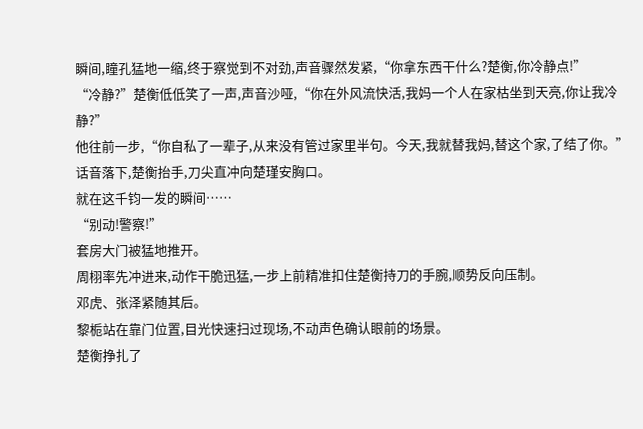瞬间,瞳孔猛地一缩,终于察觉到不对劲,声音骤然发紧,“你拿东西干什么?楚衡,你冷静点!”
“冷静?”楚衡低低笑了一声,声音沙哑,“你在外风流快活,我妈一个人在家枯坐到天亮,你让我冷静?”
他往前一步,“你自私了一辈子,从来没有管过家里半句。今天,我就替我妈,替这个家,了结了你。”
话音落下,楚衡抬手,刀尖直冲向楚瑾安胸口。
就在这千钧一发的瞬间……
“别动!警察!”
套房大门被猛地推开。
周栩率先冲进来,动作干脆迅猛,一步上前精准扣住楚衡持刀的手腕,顺势反向压制。
邓虎、张泽紧随其后。
黎栀站在靠门位置,目光快速扫过现场,不动声色确认眼前的场景。
楚衡挣扎了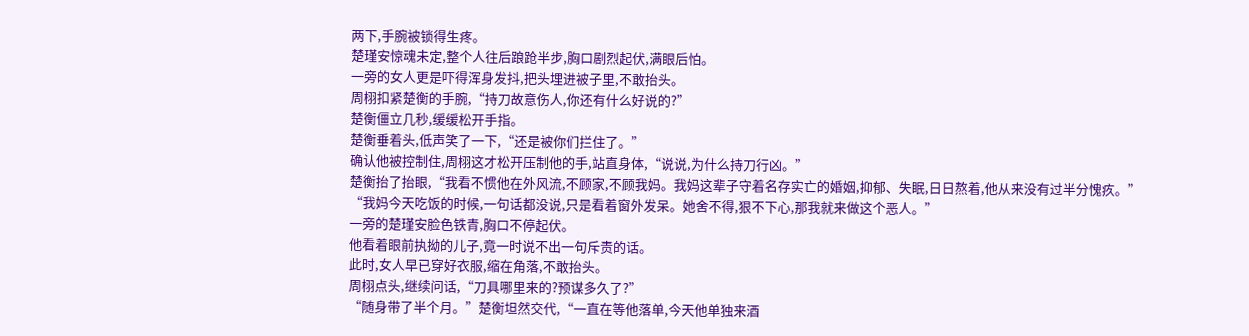两下,手腕被锁得生疼。
楚瑾安惊魂未定,整个人往后踉跄半步,胸口剧烈起伏,满眼后怕。
一旁的女人更是吓得浑身发抖,把头埋进被子里,不敢抬头。
周栩扣紧楚衡的手腕,“持刀故意伤人,你还有什么好说的?”
楚衡僵立几秒,缓缓松开手指。
楚衡垂着头,低声笑了一下,“还是被你们拦住了。”
确认他被控制住,周栩这才松开压制他的手,站直身体,“说说,为什么持刀行凶。”
楚衡抬了抬眼,“我看不惯他在外风流,不顾家,不顾我妈。我妈这辈子守着名存实亡的婚姻,抑郁、失眠,日日熬着,他从来没有过半分愧疚。”
“我妈今天吃饭的时候,一句话都没说,只是看着窗外发呆。她舍不得,狠不下心,那我就来做这个恶人。”
一旁的楚瑾安脸色铁青,胸口不停起伏。
他看着眼前执拗的儿子,竟一时说不出一句斥责的话。
此时,女人早已穿好衣服,缩在角落,不敢抬头。
周栩点头,继续问话,“刀具哪里来的?预谋多久了?”
“随身带了半个月。”楚衡坦然交代,“一直在等他落单,今天他单独来酒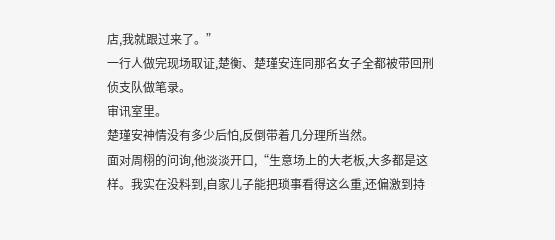店,我就跟过来了。”
一行人做完现场取证,楚衡、楚瑾安连同那名女子全都被带回刑侦支队做笔录。
审讯室里。
楚瑾安神情没有多少后怕,反倒带着几分理所当然。
面对周栩的问询,他淡淡开口,“生意场上的大老板,大多都是这样。我实在没料到,自家儿子能把琐事看得这么重,还偏激到持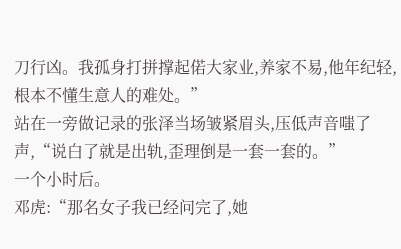刀行凶。我孤身打拼撑起偌大家业,养家不易,他年纪轻,根本不懂生意人的难处。”
站在一旁做记录的张泽当场皱紧眉头,压低声音嗤了声,“说白了就是出轨,歪理倒是一套一套的。”
一个小时后。
邓虎:“那名女子我已经问完了,她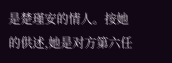是楚瑾安的情人。按她的供述,她是对方第六任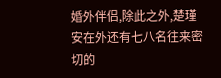婚外伴侣,除此之外,楚瑾安在外还有七八名往来密切的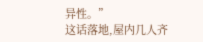异性。”
这话落地,屋内几人齐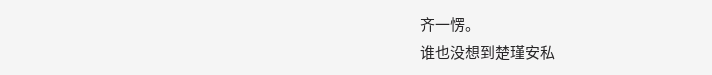齐一愣。
谁也没想到楚瑾安私